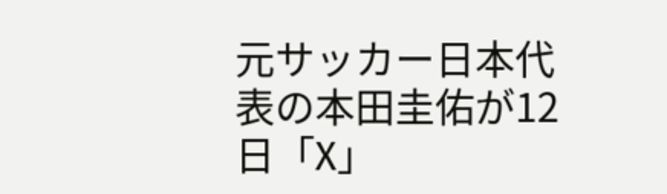元サッカー日本代表の本田圭佑が12日「X」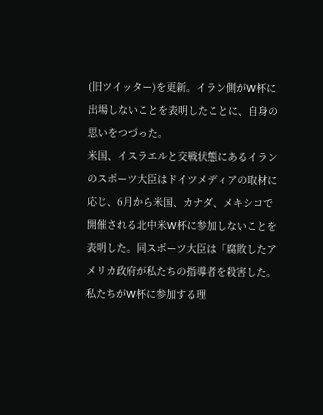(旧ツイッター)を更新。イラン側がW杯に出場しないことを表明したことに、自身の思いをつづった。
米国、イスラエルと交戦状態にあるイランのスポーツ大臣はドイツメディアの取材に応じ、6月から米国、カナダ、メキシコで開催される北中米W杯に参加しないことを表明した。同スポーツ大臣は「腐敗したアメリカ政府が私たちの指導者を殺害した。私たちがW杯に参加する理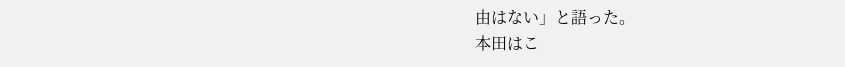由はない」と語った。
本田はこ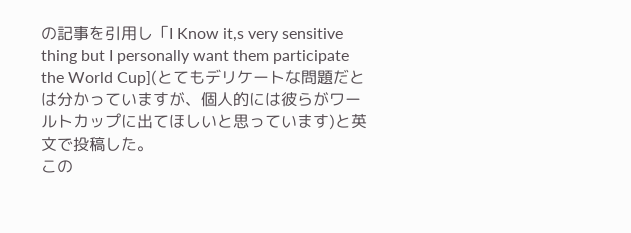の記事を引用し「I Know it,s very sensitive thing but I personally want them participate the World Cup](とてもデリケートな問題だとは分かっていますが、個人的には彼らがワールトカップに出てほしいと思っています)と英文で投稿した。
この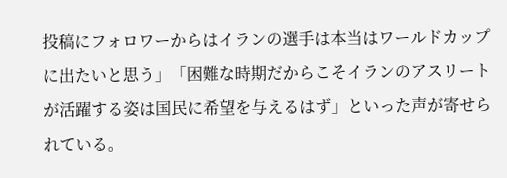投稿にフォロワーからはイランの選手は本当はワールドカップに出たいと思う」「困難な時期だからこそイランのアスリートが活躍する姿は国民に希望を与えるはず」といった声が寄せられている。